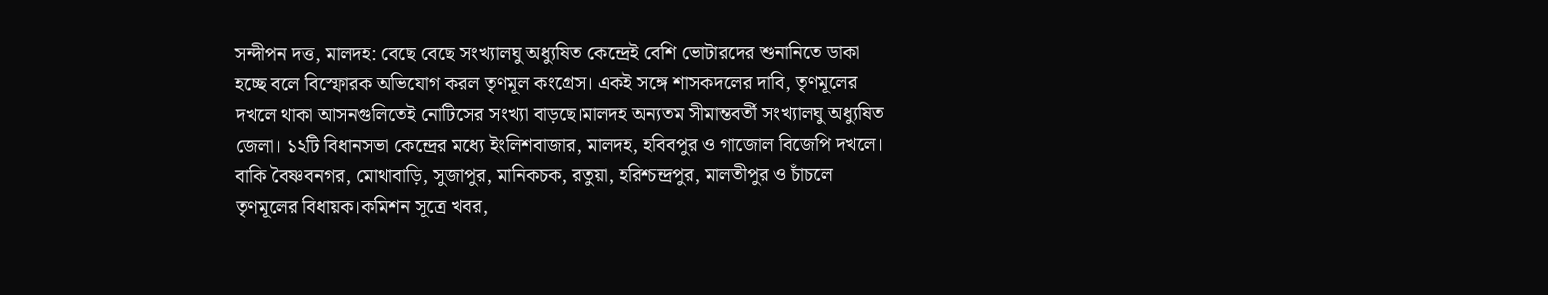সন্দীপন দত্ত, মালদহ: বেছে বেছে সংখ্যালঘু অধ্যুষিত কেন্দ্রেই বেশি ভোটারদের শুনানিতে ডাকা হচ্ছে বলে বিস্ফোরক অভিযোগ করল তৃণমূল কংগ্রেস। একই সঙ্গে শাসকদলের দাবি, তৃণমূলের দখলে থাকা আসনগুলিতেই নোটিসের সংখ্যা বাড়ছে।মালদহ অন্যতম সীমান্তবর্তী সংখ্যালঘু অধ্যুষিত জেলা। ১২টি বিধানসভা কেন্দ্রের মধ্যে ইংলিশবাজার, মালদহ, হবিবপুর ও গাজোল বিজেপি দখলে। বাকি বৈষ্ণবনগর, মোথাবাড়ি, সুজাপুর, মানিকচক, রতুয়া, হরিশ্চন্দ্রপুর, মালতীপুর ও চাঁচলে তৃণমূলের বিধায়ক।কমিশন সূত্রে খবর,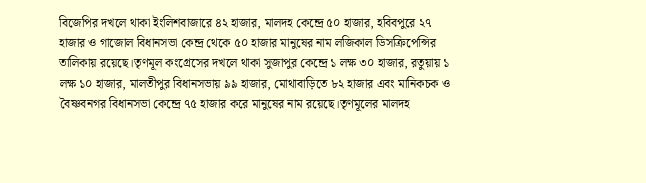বিজেপির দখলে থাকা ইংলিশবাজারে ৪২ হাজার, মালদহ কেন্দ্রে ৫০ হাজার, হবিবপুরে ২৭ হাজার ও গাজোল বিধানসভা কেন্দ্র থেকে ৫০ হাজার মানুষের নাম লজিকাল ডিসক্রিপেন্সির তালিকায় রয়েছে।তৃণমূল কংগ্রেসের দখলে থাকা সুজাপুর কেন্দ্রে ১ লক্ষ ৩০ হাজার, রতুয়ায় ১ লক্ষ ১০ হাজার, মালতীপুর বিধানসভায় ৯৯ হাজার, মোথাবাড়িতে ৮২ হাজার এবং মানিকচক ও বৈষ্ণবনগর বিধানসভা কেন্দ্রে ৭৫ হাজার করে মানুষের নাম রয়েছে।তৃণমূলের মালদহ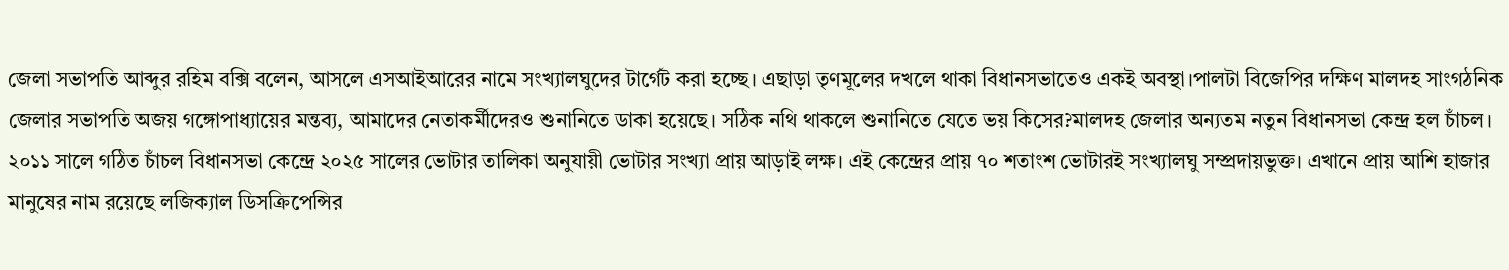জেলা সভাপতি আব্দুর রহিম বক্সি বলেন, আসলে এসআইআরের নামে সংখ্যালঘুদের টার্গেট করা হচ্ছে। এছাড়া তৃণমূলের দখলে থাকা বিধানসভাতেও একই অবস্থা।পালটা বিজেপির দক্ষিণ মালদহ সাংগঠনিক জেলার সভাপতি অজয় গঙ্গোপাধ্যায়ের মন্তব্য, আমাদের নেতাকর্মীদেরও শুনানিতে ডাকা হয়েছে। সঠিক নথি থাকলে শুনানিতে যেতে ভয় কিসের?মালদহ জেলার অন্যতম নতুন বিধানসভা কেন্দ্র হল চাঁচল। ২০১১ সালে গঠিত চাঁচল বিধানসভা কেন্দ্রে ২০২৫ সালের ভোটার তালিকা অনুযায়ী ভোটার সংখ্যা প্রায় আড়াই লক্ষ। এই কেন্দ্রের প্রায় ৭০ শতাংশ ভোটারই সংখ্যালঘু সম্প্রদায়ভুক্ত। এখানে প্রায় আশি হাজার মানুষের নাম রয়েছে লজিক্যাল ডিসক্রিপেন্সির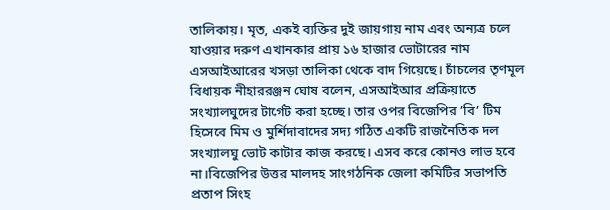তালিকায়। মৃত, একই ব্যক্তির দুই জায়গায় নাম এবং অন্যত্র চলে যাওয়ার দরুণ এখানকার প্রায় ১৬ হাজার ভোটারের নাম এসআইআরের খসড়া তালিকা থেকে বাদ গিয়েছে। চাঁচলের তৃণমূল বিধায়ক নীহাররঞ্জন ঘোষ বলেন, এসআইআর প্রক্রিয়াতে সংখ্যালঘুদের টার্গেট করা হচ্ছে। তার ওপর বিজেপির ’বি’ টিম হিসেবে মিম ও মুর্শিদাবাদের সদ্য গঠিত একটি রাজনৈতিক দল সংখ্যালঘু ভোট কাটার কাজ করছে। এসব করে কোনও লাভ হবে না।বিজেপির উত্তর মালদহ সাংগঠনিক জেলা কমিটির সভাপতি প্রতাপ সিংহ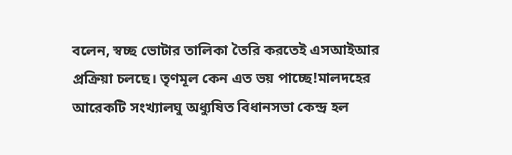বলেন, স্বচ্ছ ভোটার তালিকা তৈরি করতেই এসআইআর প্রক্রিয়া চলছে। তৃণমূল কেন এত ভয় পাচ্ছে!মালদহের আরেকটি সংখ্যালঘু অধ্যুষিত বিধানসভা কেন্দ্র হল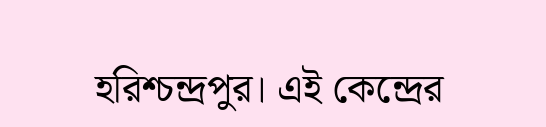হরিশ্চন্দ্রপুর। এই কেন্দ্রের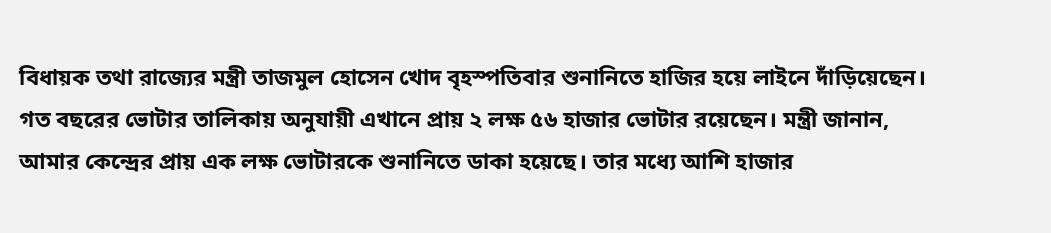বিধায়ক তথা রাজ্যের মন্ত্রী তাজমুল হোসেন খোদ বৃহস্পতিবার শুনানিতে হাজির হয়ে লাইনে দাঁড়িয়েছেন। গত বছরের ভোটার তালিকায় অনুযায়ী এখানে প্রায় ২ লক্ষ ৫৬ হাজার ভোটার রয়েছেন। মন্ত্রী জানান, আমার কেন্দ্রের প্রায় এক লক্ষ ভোটারকে শুনানিতে ডাকা হয়েছে। তার মধ্যে আশি হাজার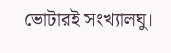ভোটারই সংখ্যালঘু।